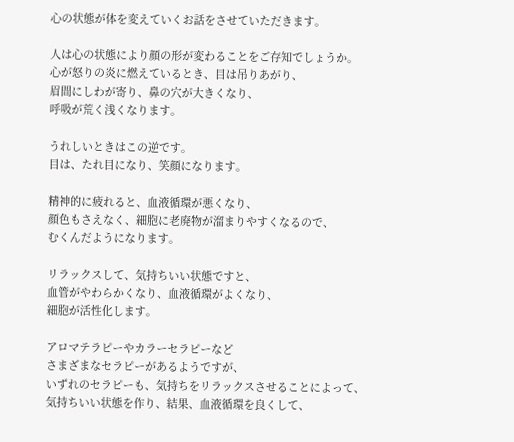心の状態が体を変えていくお話をさせていただきます。

人は心の状態により顔の形が変わることをご存知でしょうか。
心が怒りの炎に燃えているとき、目は吊りあがり、
眉間にしわが寄り、鼻の穴が大きくなり、
呼吸が荒く浅くなります。

うれしいときはこの逆です。
目は、たれ目になり、笑顔になります。

精神的に疲れると、血液循環が悪くなり、
顔色もさえなく、細胞に老廃物が溜まりやすくなるので、
むくんだようになります。

リラックスして、気持ちいい状態ですと、
血管がやわらかくなり、血液循環がよくなり、
細胞が活性化します。

アロマテラピーやカラーセラピーなど
さまざまなセラピーがあるようですが、
いずれのセラピーも、気持ちをリラックスさせることによって、
気持ちいい状態を作り、結果、血液循環を良くして、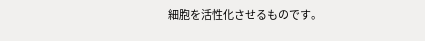細胞を活性化させるものです。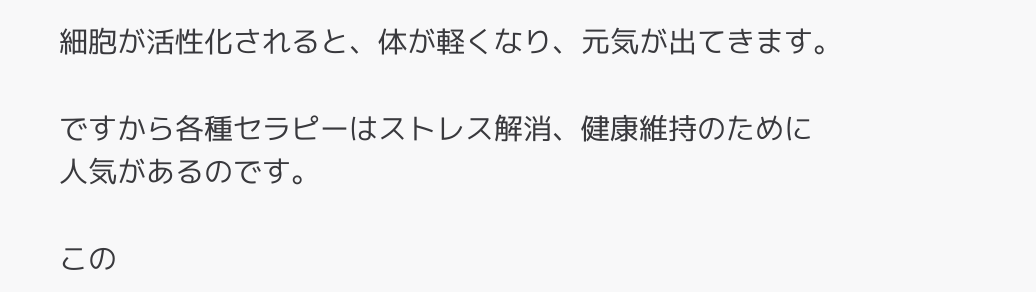細胞が活性化されると、体が軽くなり、元気が出てきます。

ですから各種セラピーはストレス解消、健康維持のために
人気があるのです。

この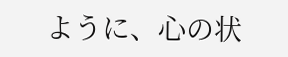ように、心の状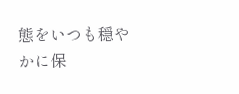態をいつも穏やかに保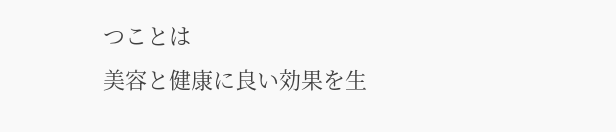つことは
美容と健康に良い効果を生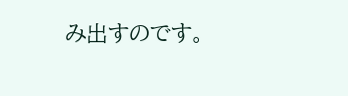み出すのです。